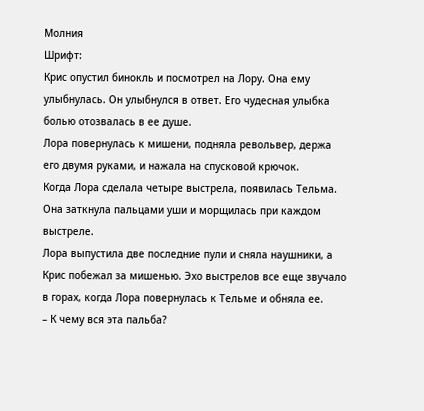Молния
Шрифт:
Крис опустил бинокль и посмотрел на Лору. Она ему улыбнулась. Он улыбнулся в ответ. Его чудесная улыбка болью отозвалась в ее душе.
Лора повернулась к мишени, подняла револьвер, держа его двумя руками, и нажала на спусковой крючок.
Когда Лора сделала четыре выстрела, появилась Тельма. Она заткнула пальцами уши и морщилась при каждом выстреле.
Лора выпустила две последние пули и сняла наушники, а Крис побежал за мишенью. Эхо выстрелов все еще звучало в горах, когда Лора повернулась к Тельме и обняла ее.
– К чему вся эта пальба?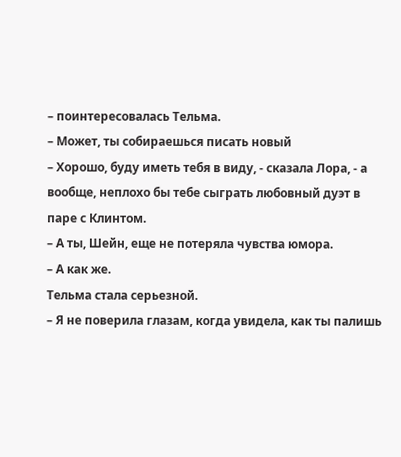– поинтересовалась Тельма.
– Может, ты собираешься писать новый
– Хорошо, буду иметь тебя в виду, - сказала Лора, - а вообще, неплохо бы тебе сыграть любовный дуэт в паре с Клинтом.
– А ты, Шейн, еще не потеряла чувства юмора.
– А как же.
Тельма стала серьезной.
– Я не поверила глазам, когда увидела, как ты палишь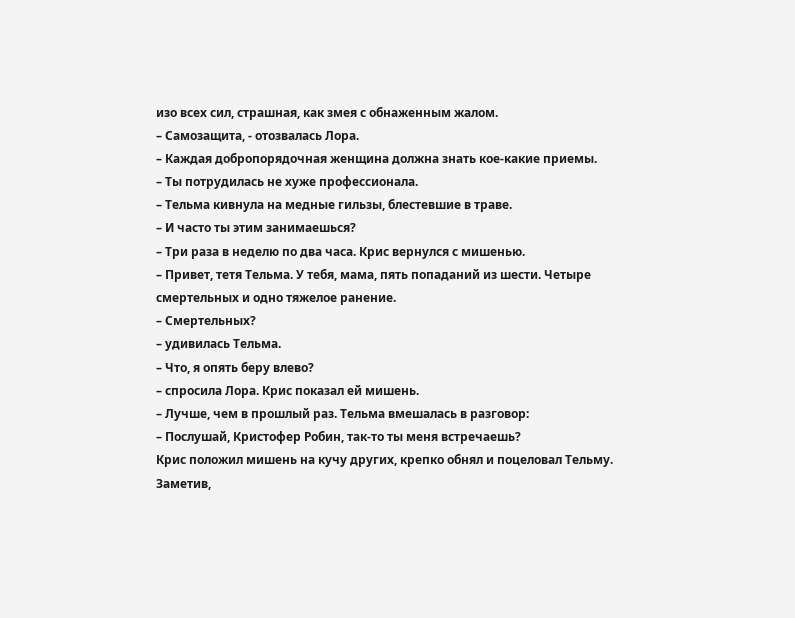изо всех сил, страшная, как змея с обнаженным жалом.
– Самозащита, - отозвалась Лора.
– Каждая добропорядочная женщина должна знать кое-какие приемы.
– Ты потрудилась не хуже профессионала.
– Тельма кивнула на медные гильзы, блестевшие в траве.
– И часто ты этим занимаешься?
– Три раза в неделю по два часа. Крис вернулся с мишенью.
– Привет, тетя Тельма. У тебя, мама, пять попаданий из шести. Четыре смертельных и одно тяжелое ранение.
– Смертельных?
– удивилась Тельма.
– Что, я опять беру влево?
– спросила Лора. Крис показал ей мишень.
– Лучше, чем в прошлый раз. Тельма вмешалась в разговор:
– Послушай, Кристофер Робин, так-то ты меня встречаешь?
Крис положил мишень на кучу других, крепко обнял и поцеловал Тельму. Заметив,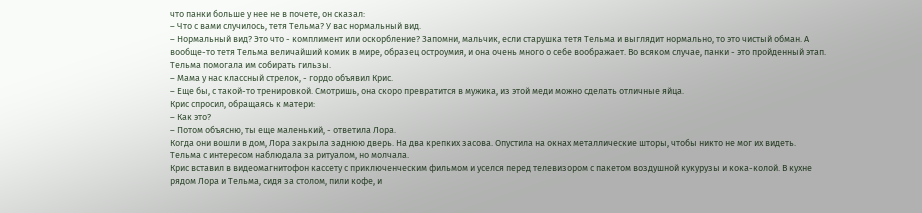что панки больше у нее не в почете, он сказал:
– Что с вами случилось, тетя Тельма? У вас нормальный вид.
– Нормальный вид? Это что - комплимент или оскорбление? Запомни, мальчик, если старушка тетя Тельма и выглядит нормально, то это чистый обман. А вообще-то тетя Тельма величайший комик в мире, образец остроумия, и она очень много о себе воображает. Во всяком случае, панки - это пройденный этап.
Тельма помогала им собирать гильзы.
– Мама у нас классный стрелок, - гордо объявил Крис.
– Еще бы, с такой-то тренировкой. Смотришь, она скоро превратится в мужика, из этой меди можно сделать отличные яйца.
Крис спросил, обращаясь к матери:
– Как это?
– Потом объясню, ты еще маленький, - ответила Лора.
Когда они вошли в дом, Лора закрыла заднюю дверь. На два крепких засова. Опустила на окнах металлические шторы, чтобы никто не мог их видеть.
Тельма с интересом наблюдала за ритуалом, но молчала.
Крис вставил в видеомагнитофон кассету с приключенческим фильмом и уселся перед телевизором с пакетом воздушной кукурузы и кока-колой. В кухне рядом Лора и Тельма, сидя за столом, пили кофе, и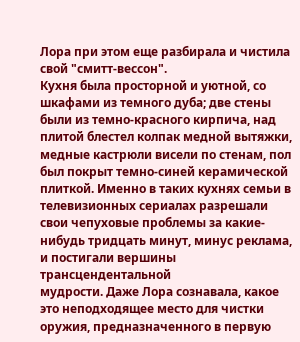Лора при этом еще разбирала и чистила свой "смитт-вессон".
Кухня была просторной и уютной, со шкафами из темного дуба; две стены были из темно-красного кирпича, над плитой блестел колпак медной вытяжки, медные кастрюли висели по стенам, пол был покрыт темно-синей керамической плиткой. Именно в таких кухнях семьи в телевизионных сериалах разрешали свои чепуховые проблемы за какие-нибудь тридцать минут, минус реклама, и постигали вершины трансцендентальной
мудрости. Даже Лора сознавала, какое это неподходящее место для чистки оружия, предназначенного в первую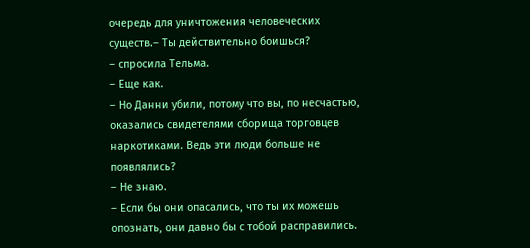очередь для уничтожения человеческих существ.– Ты действительно боишься?
– спросила Тельма.
– Еще как.
– Но Данни убили, потому что вы, по несчастью, оказались свидетелями сборища торговцев наркотиками. Ведь эти люди больше не появлялись?
– Не знаю.
– Если бы они опасались, что ты их можешь опознать, они давно бы с тобой расправились.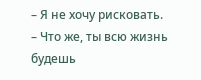– Я не хочу рисковать.
– Что же, ты всю жизнь будешь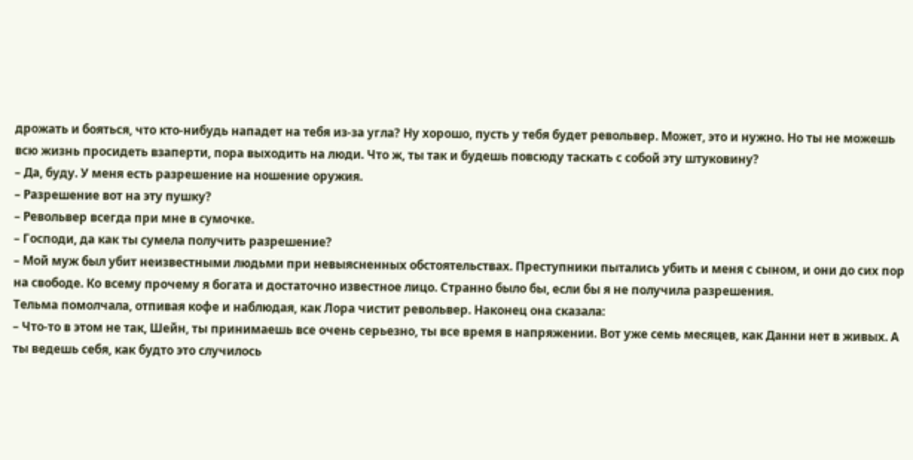дрожать и бояться, что кто-нибудь нападет на тебя из-за угла? Ну хорошо, пусть у тебя будет револьвер. Может, это и нужно. Но ты не можешь всю жизнь просидеть взаперти, пора выходить на люди. Что ж, ты так и будешь повсюду таскать с собой эту штуковину?
– Да, буду. У меня есть разрешение на ношение оружия.
– Разрешение вот на эту пушку?
– Револьвер всегда при мне в сумочке.
– Господи, да как ты сумела получить разрешение?
– Мой муж был убит неизвестными людьми при невыясненных обстоятельствах. Преступники пытались убить и меня с сыном, и они до сих пор на свободе. Ко всему прочему я богата и достаточно известное лицо. Странно было бы, если бы я не получила разрешения.
Тельма помолчала, отпивая кофе и наблюдая, как Лора чистит револьвер. Наконец она сказала:
– Что-то в этом не так, Шейн, ты принимаешь все очень серьезно, ты все время в напряжении. Вот уже семь месяцев, как Данни нет в живых. А ты ведешь себя, как будто это случилось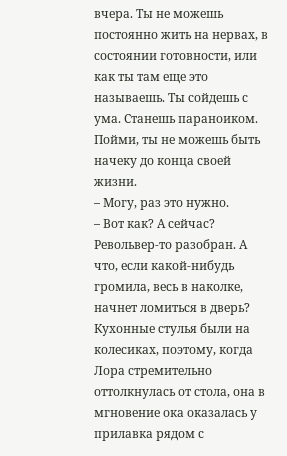вчера. Ты не можешь постоянно жить на нервах, в состоянии готовности, или как ты там еще это называешь. Ты сойдешь с ума. Станешь параноиком. Пойми, ты не можешь быть начеку до конца своей жизни.
– Могу, раз это нужно.
– Вот как? А сейчас? Револьвер-то разобран. А что, если какой-нибудь громила, весь в наколке, начнет ломиться в дверь?
Кухонные стулья были на колесиках, поэтому, когда Лора стремительно оттолкнулась от стола, она в мгновение ока оказалась у прилавка рядом с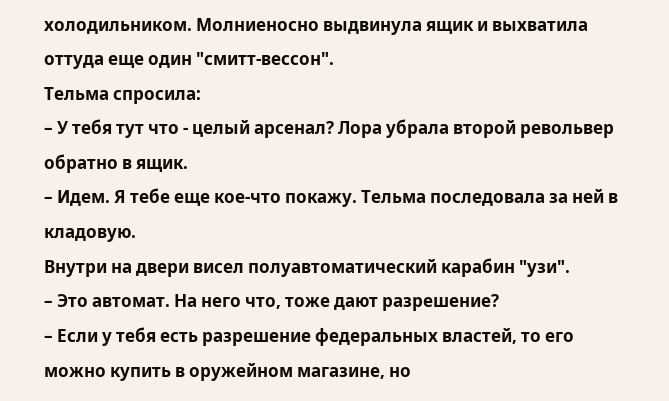холодильником. Молниеносно выдвинула ящик и выхватила оттуда еще один "смитт-вессон".
Тельма спросила:
– У тебя тут что - целый арсенал? Лора убрала второй револьвер обратно в ящик.
– Идем. Я тебе еще кое-что покажу. Тельма последовала за ней в кладовую.
Внутри на двери висел полуавтоматический карабин "узи".
– Это автомат. На него что, тоже дают разрешение?
– Если у тебя есть разрешение федеральных властей, то его можно купить в оружейном магазине, но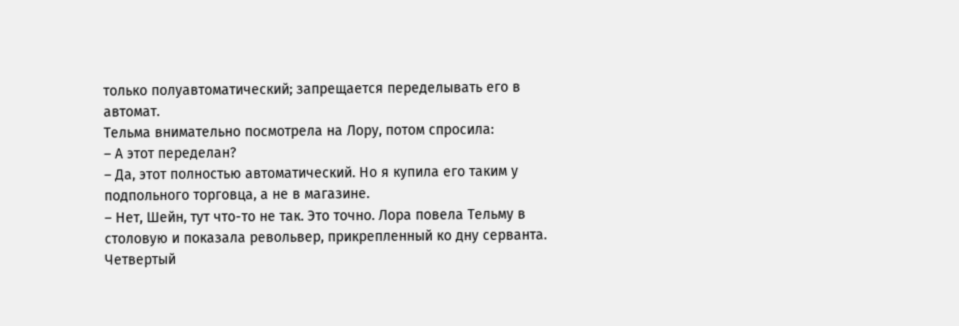только полуавтоматический; запрещается переделывать его в автомат.
Тельма внимательно посмотрела на Лору, потом спросила:
– А этот переделан?
– Да, этот полностью автоматический. Но я купила его таким у подпольного торговца, а не в магазине.
– Нет, Шейн, тут что-то не так. Это точно. Лора повела Тельму в столовую и показала револьвер, прикрепленный ко дну серванта. Четвертый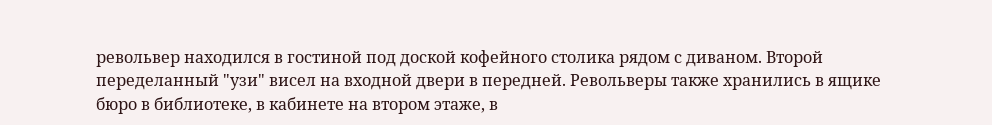револьвер находился в гостиной под доской кофейного столика рядом с диваном. Второй переделанный "узи" висел на входной двери в передней. Револьверы также хранились в ящике бюро в библиотеке, в кабинете на втором этаже, в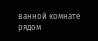ванной комнате рядом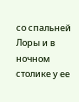со спальней Лоры и в ночном столике у ее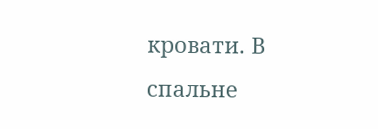кровати. В спальне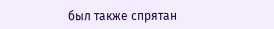был также спрятан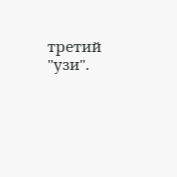третий "узи".